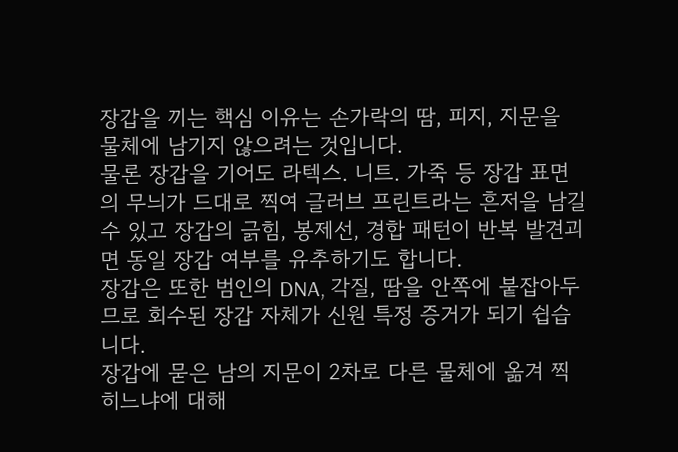장갑을 끼는 핵심 이유는 손가락의 땀, 피지, 지문을 물체에 남기지 않으려는 것입니다.
물론 장갑을 기어도 라텍스. 니트. 가죽 등 장갑 표면의 무늬가 드대로 찍여 글러브 프린트라는 흔저을 남길 수 있고 장갑의 긁힘, 봉제선, 경합 패턴이 반복 발견괴면 동일 장갑 여부를 유추하기도 합니다.
장갑은 또한 범인의 DNA, 각질, 땀을 안쪽에 붙잡아두므로 회수된 장갑 자체가 신원 특정 증거가 되기 쉽습니다.
장갑에 묻은 남의 지문이 2차로 다른 물체에 옮겨 찍히느냐에 대해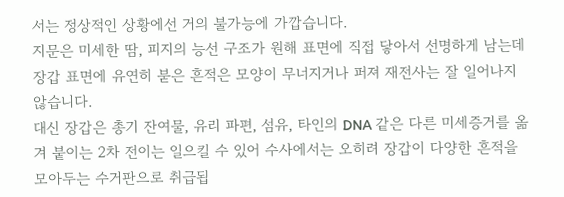서는 정상적인 상황에선 거의 불가능에 가깝습니다.
지문은 미세한 땀, 피지의 능선 구조가 원해 표면에 직접 닿아서 선명하게 남는데 장갑 표면에 유연히 붇은 흔적은 모양이 무너지거나 퍼져 재전사는 잘 일어나지 않습니다.
대신 장갑은 총기 잔여물, 유리 파편, 섬유, 타인의 DNA 같은 다른 미세증거를 옮겨 붙이는 2차 전이는 일으킬 수 있어 수사에서는 오히려 장갑이 다양한 흔적을 모아두는 수거판으로 취급됩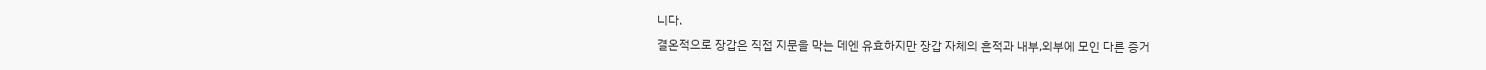니다.
결온적으로 장갑은 직접 지문을 막는 데엔 유효하지만 장갑 자체의 흔적과 내부,외부에 모인 다른 증거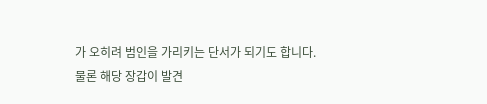가 오히려 범인을 가리키는 단서가 되기도 합니다.
물론 해당 장갑이 발견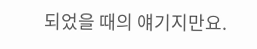되었을 때의 얘기지만요.